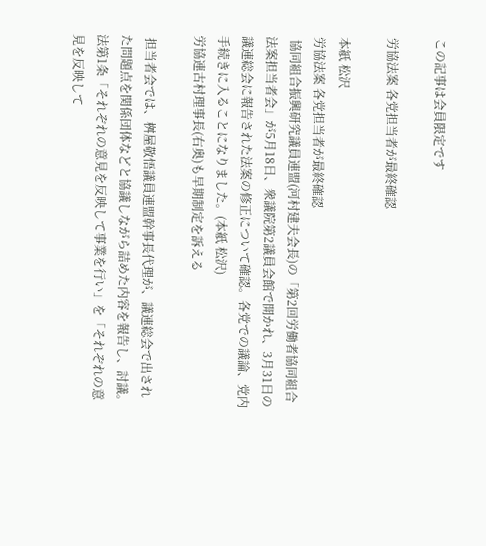この記事は会員限定です

労協法案 各党担当者が最終確認

本紙 松沢
労協法案 各党担当者が最終確認
 協同組合振興研究議員連盟(河村建夫会長)の「第2回労働者協同組合法案担当者会」が5月18日、衆議院第2議員会館で開かれ、3月31日の議連総会に報告された法案の修正について確認。各党での議論、党内手続きに入ることになりました。(本紙 松沢)
労協連古村理事長(右奥)も早期制定を訴える

 担当者会では、桝屋敬悟議員連盟幹事長代理が、議連総会で出された問題点を関係団体などと協議しながら詰めた内容を報告し、討議。法第1条「それぞれの意見を反映して事業を行い」を「それぞれの意見を反映して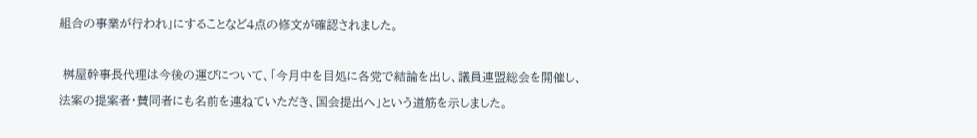組合の事業が行われ」にすることなど4点の修文が確認されました。

 桝屋幹事長代理は今後の運びについて、「今月中を目処に各党で結論を出し、議員連盟総会を開催し、法案の提案者・賛同者にも名前を連ねていただき、国会提出へ」という道筋を示しました。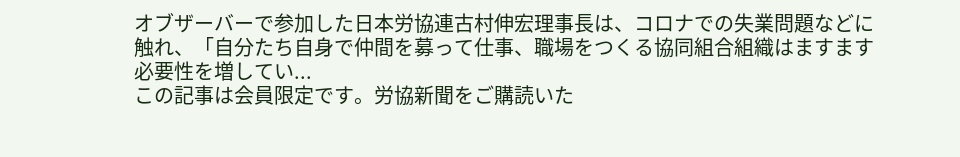オブザーバーで参加した日本労協連古村伸宏理事長は、コロナでの失業問題などに触れ、「自分たち自身で仲間を募って仕事、職場をつくる協同組合組織はますます必要性を増してい...
この記事は会員限定です。労協新聞をご購読いた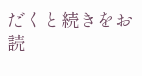だくと続きをお読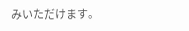みいただけます。